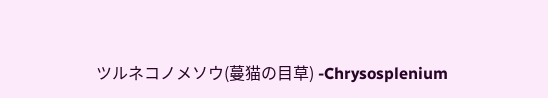ツルネコノメソウ(蔓猫の目草) -Chrysosplenium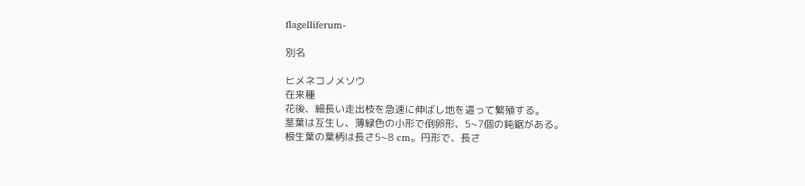flagelliferum-

別名

ヒメネコノメソウ
在来種
花後、細長い走出枝を急速に伸ばし地を這って繁殖する。
茎葉は互生し、薄緑色の小形で倒卵形、5~7個の鈍鋸がある。
根生葉の葉柄は長さ5~8 cm。円形で、長さ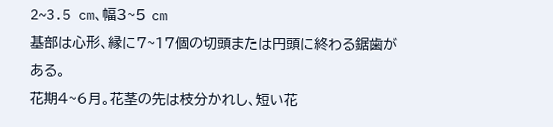2~3.5 cm、幅3~5 cm
基部は心形、縁に7~17個の切頭または円頭に終わる鋸歯がある。
花期4~6月。花茎の先は枝分かれし、短い花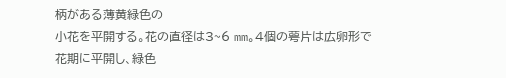柄がある薄黄緑色の
小花を平開する。花の直径は3~6 mm。4個の萼片は広卵形で
花期に平開し、緑色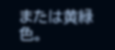または黄緑色。